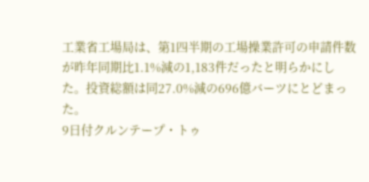工業省工場局は、第1四半期の工場操業許可の申請件数が昨年同期比1.1%減の1,183件だったと明らかにした。投資総額は同27.0%減の696億バーツにとどまった。
9日付クルンテープ・トゥ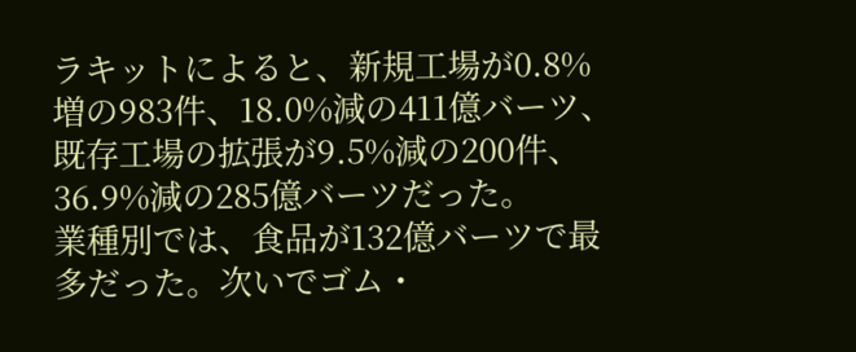ラキットによると、新規工場が0.8%増の983件、18.0%減の411億バーツ、既存工場の拡張が9.5%減の200件、36.9%減の285億バーツだった。
業種別では、食品が132億バーツで最多だった。次いでゴム・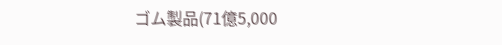ゴム製品(71億5,000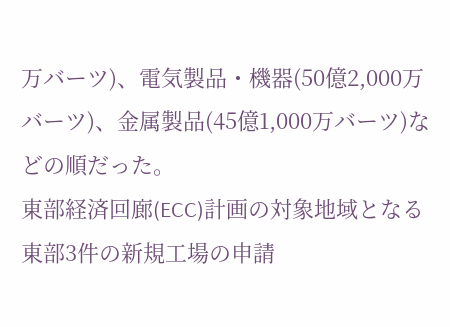万バーツ)、電気製品・機器(50億2,000万バーツ)、金属製品(45億1,000万バーツ)などの順だった。
東部経済回廊(ECC)計画の対象地域となる東部3件の新規工場の申請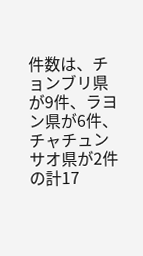件数は、チョンブリ県が9件、ラヨン県が6件、チャチュンサオ県が2件の計17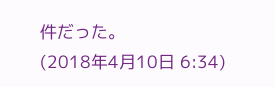件だった。
(2018年4月10日 6:34)